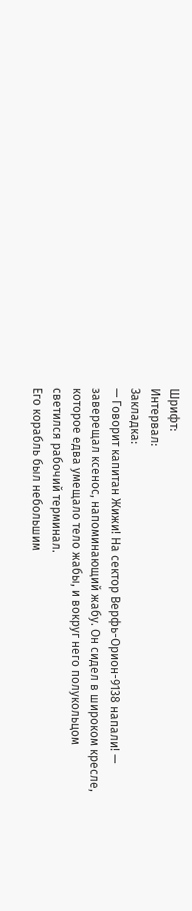Шрифт:
Интервал:
Закладка:
— Говорит капитан Жижи! На сектор Верфь-Орион-9138 напали! — заверещал ксенос, напоминающий жабу. Он сидел в широком кресле, которое едва умещало тело жабы, и вокруг него полукольцом светился рабочий терминал.
Его корабль был небольшим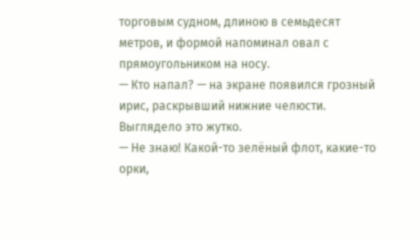торговым судном, длиною в семьдесят метров, и формой напоминал овал с прямоугольником на носу.
— Кто напал? — на экране появился грозный ирис, раскрывший нижние челюсти. Выглядело это жутко.
— Не знаю! Какой-то зелёный флот, какие-то орки,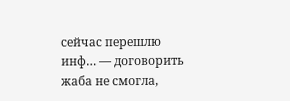сейчас перешлю инф… — договорить жаба не смогла,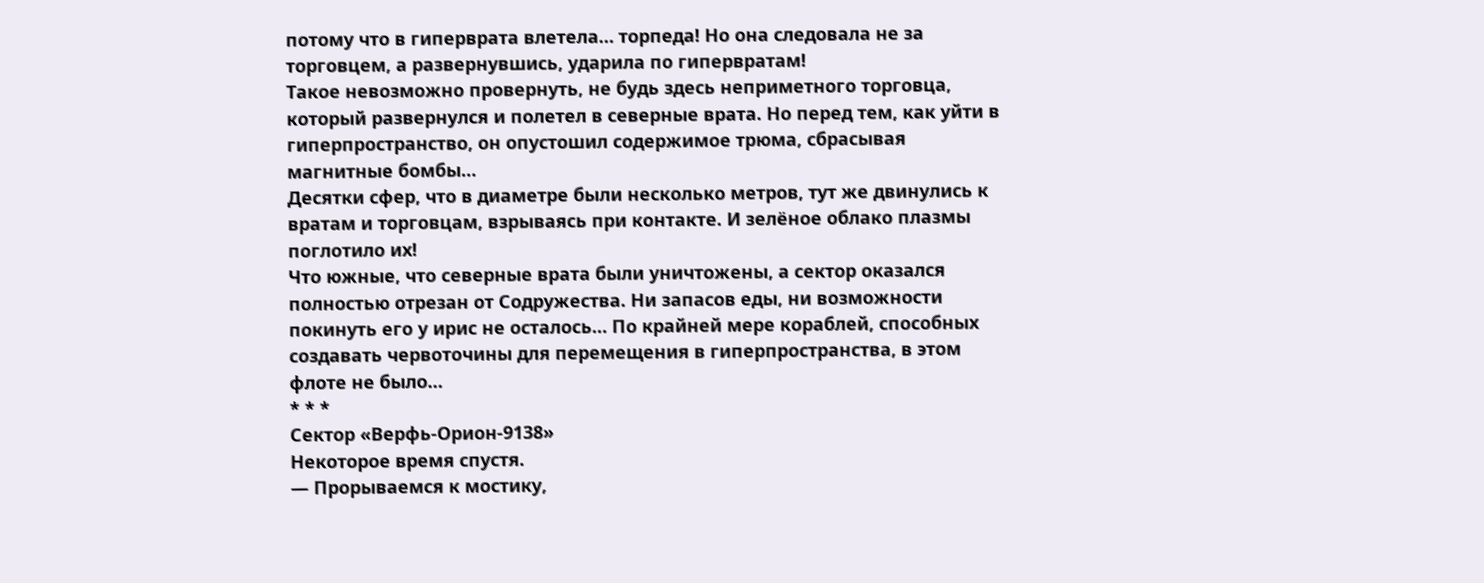потому что в гиперврата влетела… торпеда! Но она следовала не за торговцем, а развернувшись, ударила по гипервратам!
Такое невозможно провернуть, не будь здесь неприметного торговца, который развернулся и полетел в северные врата. Но перед тем, как уйти в гиперпространство, он опустошил содержимое трюма, сбрасывая магнитные бомбы…
Десятки сфер, что в диаметре были несколько метров, тут же двинулись к вратам и торговцам, взрываясь при контакте. И зелёное облако плазмы поглотило их!
Что южные, что северные врата были уничтожены, а сектор оказался полностью отрезан от Содружества. Ни запасов еды, ни возможности покинуть его у ирис не осталось… По крайней мере кораблей, способных создавать червоточины для перемещения в гиперпространства, в этом флоте не было…
* * *
Сектор «Верфь-Орион-9138»
Некоторое время спустя.
— Прорываемся к мостику,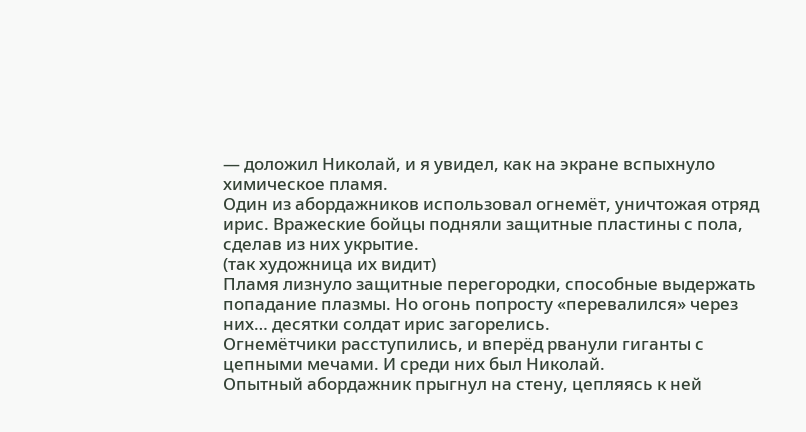— доложил Николай, и я увидел, как на экране вспыхнуло химическое пламя.
Один из абордажников использовал огнемёт, уничтожая отряд ирис. Вражеские бойцы подняли защитные пластины с пола, сделав из них укрытие.
(так художница их видит)
Пламя лизнуло защитные перегородки, способные выдержать попадание плазмы. Но огонь попросту «перевалился» через них… десятки солдат ирис загорелись.
Огнемётчики расступились, и вперёд рванули гиганты с цепными мечами. И среди них был Николай.
Опытный абордажник прыгнул на стену, цепляясь к ней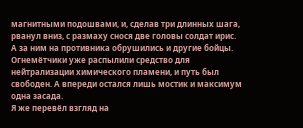магнитными подошвами, и, сделав три длинных шага, рванул вниз, с размаху снося две головы солдат ирис.
А за ним на противника обрушились и другие бойцы. Огнемётчики уже распылили средство для нейтрализации химического пламени, и путь был свободен. А впереди остался лишь мостик и максимум одна засада.
Я же перевёл взгляд на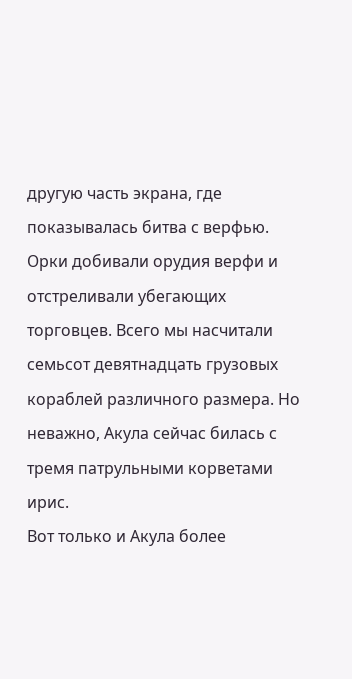другую часть экрана, где показывалась битва с верфью. Орки добивали орудия верфи и отстреливали убегающих торговцев. Всего мы насчитали семьсот девятнадцать грузовых кораблей различного размера. Но неважно, Акула сейчас билась с тремя патрульными корветами ирис.
Вот только и Акула более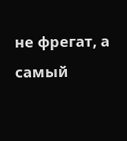не фрегат, а самый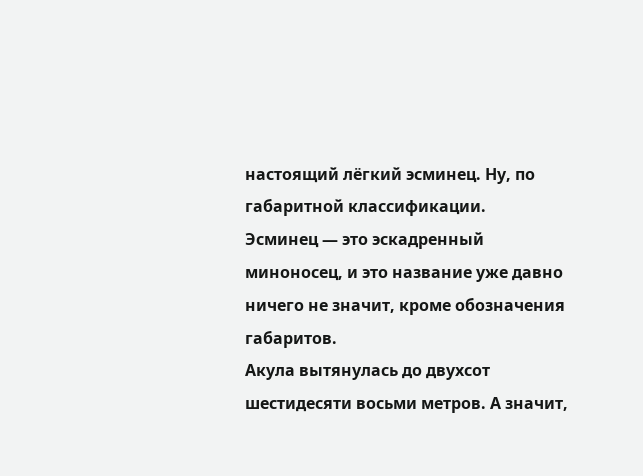настоящий лёгкий эсминец. Ну, по габаритной классификации.
Эсминец — это эскадренный миноносец, и это название уже давно ничего не значит, кроме обозначения габаритов.
Акула вытянулась до двухсот шестидесяти восьми метров. А значит,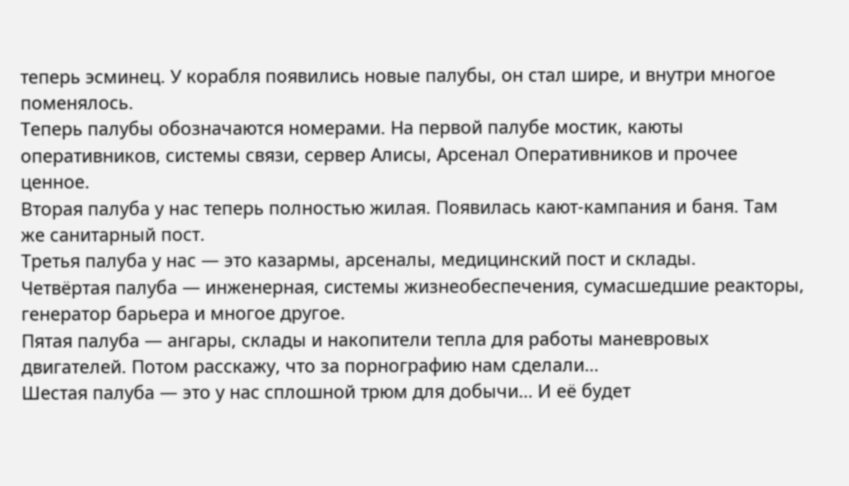теперь эсминец. У корабля появились новые палубы, он стал шире, и внутри многое поменялось.
Теперь палубы обозначаются номерами. На первой палубе мостик, каюты оперативников, системы связи, сервер Алисы, Арсенал Оперативников и прочее ценное.
Вторая палуба у нас теперь полностью жилая. Появилась кают-кампания и баня. Там же санитарный пост.
Третья палуба у нас — это казармы, арсеналы, медицинский пост и склады.
Четвёртая палуба — инженерная, системы жизнеобеспечения, сумасшедшие реакторы, генератор барьера и многое другое.
Пятая палуба — ангары, склады и накопители тепла для работы маневровых двигателей. Потом расскажу, что за порнографию нам сделали…
Шестая палуба — это у нас сплошной трюм для добычи… И её будет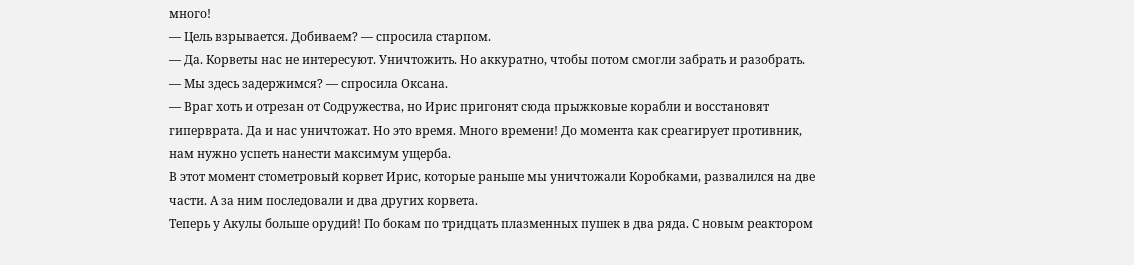много!
— Цель взрывается. Добиваем? — спросила старпом.
— Да. Корветы нас не интересуют. Уничтожить. Но аккуратно, чтобы потом смогли забрать и разобрать.
— Мы здесь задержимся? — спросила Оксана.
— Враг хоть и отрезан от Содружества, но Ирис пригонят сюда прыжковые корабли и восстановят гиперврата. Да и нас уничтожат. Но это время. Много времени! До момента как среагирует противник, нам нужно успеть нанести максимум ущерба.
В этот момент стометровый корвет Ирис, которые раньше мы уничтожали Коробками, развалился на две части. А за ним последовали и два других корвета.
Теперь у Акулы больше орудий! По бокам по тридцать плазменных пушек в два ряда. С новым реактором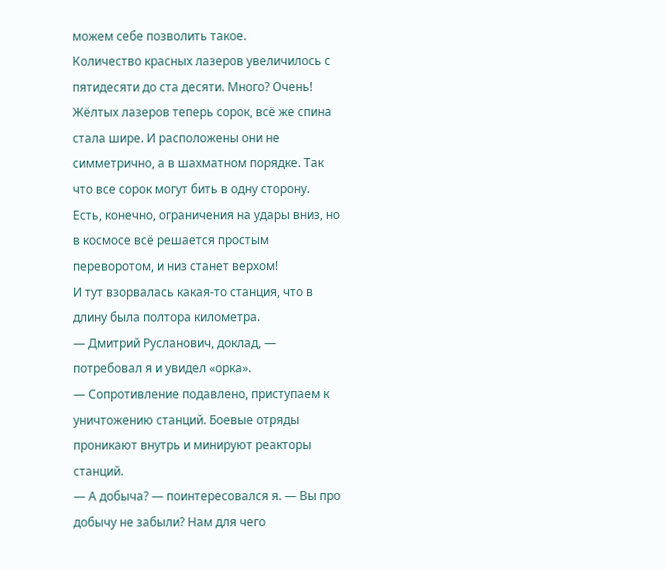можем себе позволить такое.
Количество красных лазеров увеличилось с пятидесяти до ста десяти. Много? Очень! Жёлтых лазеров теперь сорок, всё же спина стала шире. И расположены они не симметрично, а в шахматном порядке. Так что все сорок могут бить в одну сторону.
Есть, конечно, ограничения на удары вниз, но в космосе всё решается простым переворотом, и низ станет верхом!
И тут взорвалась какая-то станция, что в длину была полтора километра.
— Дмитрий Русланович, доклад, — потребовал я и увидел «орка».
— Сопротивление подавлено, приступаем к уничтожению станций. Боевые отряды проникают внутрь и минируют реакторы станций.
— А добыча? — поинтересовался я. — Вы про добычу не забыли? Нам для чего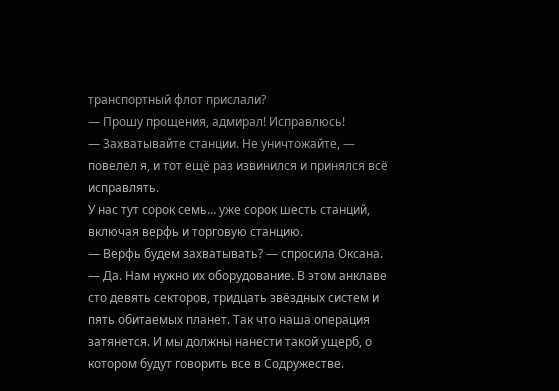транспортный флот прислали?
— Прошу прощения, адмирал! Исправлюсь!
— Захватывайте станции. Не уничтожайте, — повелел я, и тот ещё раз извинился и принялся всё исправлять.
У нас тут сорок семь… уже сорок шесть станций, включая верфь и торговую станцию.
— Верфь будем захватывать? — спросила Оксана.
— Да. Нам нужно их оборудование. В этом анклаве сто девять секторов, тридцать звёздных систем и пять обитаемых планет. Так что наша операция затянется. И мы должны нанести такой ущерб, о котором будут говорить все в Содружестве.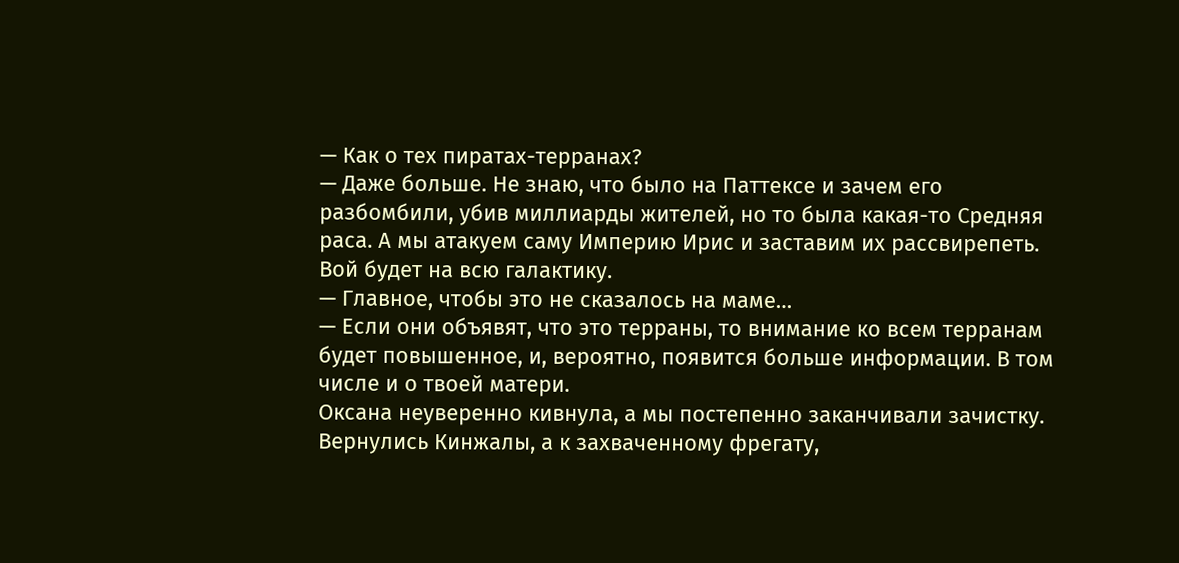— Как о тех пиратах-терранах?
— Даже больше. Не знаю, что было на Паттексе и зачем его разбомбили, убив миллиарды жителей, но то была какая-то Средняя раса. А мы атакуем саму Империю Ирис и заставим их рассвирепеть. Вой будет на всю галактику.
— Главное, чтобы это не сказалось на маме…
— Если они объявят, что это терраны, то внимание ко всем терранам будет повышенное, и, вероятно, появится больше информации. В том числе и о твоей матери.
Оксана неуверенно кивнула, а мы постепенно заканчивали зачистку. Вернулись Кинжалы, а к захваченному фрегату,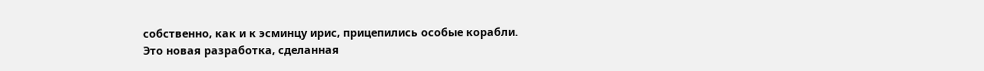собственно, как и к эсминцу ирис, прицепились особые корабли.
Это новая разработка, сделанная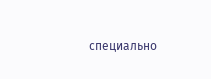специально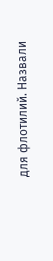для флотилий. Назвали